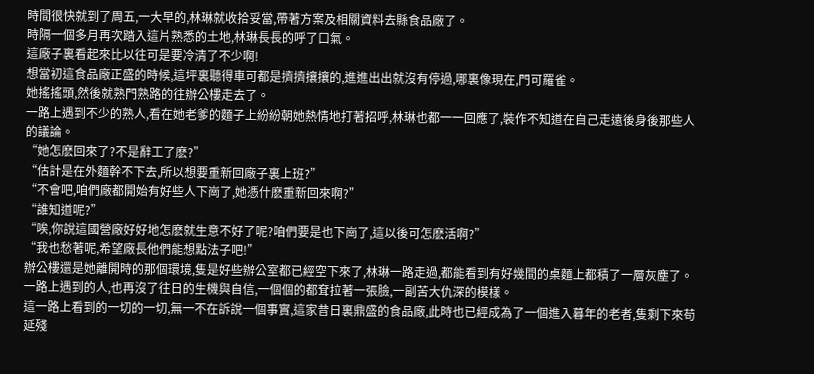時間很快就到了周五,一大早的,林琳就收拾妥當,帶著方案及相關資料去縣食品廠了。
時隔一個多月再次踏入這片熟悉的土地,林琳長長的呼了口氣。
這廠子裏看起來比以往可是要冷清了不少啊!
想當初這食品廠正盛的時候,這坪裏聽得車可都是擠擠攘攘的,進進出出就沒有停過,哪裏像現在,門可羅雀。
她搖搖頭,然後就熟門熟路的往辦公樓走去了。
一路上遇到不少的熟人,看在她老爹的麵子上紛紛朝她熱情地打著招呼,林琳也都一一回應了,裝作不知道在自己走遠後身後那些人的議論。
“她怎麽回來了?不是辭工了麽?”
“估計是在外麵幹不下去,所以想要重新回廠子裏上班?”
“不會吧,咱們廠都開始有好些人下崗了,她憑什麽重新回來啊?”
“誰知道呢?”
“唉,你說這國營廠好好地怎麽就生意不好了呢?咱們要是也下崗了,這以後可怎麽活啊?”
“我也愁著呢,希望廠長他們能想點法子吧!”
辦公樓還是她離開時的那個環境,隻是好些辦公室都已經空下來了,林琳一路走過,都能看到有好幾間的桌麵上都積了一層灰塵了。
一路上遇到的人,也再沒了往日的生機與自信,一個個的都耷拉著一張臉,一副苦大仇深的模樣。
這一路上看到的一切的一切,無一不在訴說一個事實,這家昔日裏鼎盛的食品廠,此時也已經成為了一個進入暮年的老者,隻剩下來苟延殘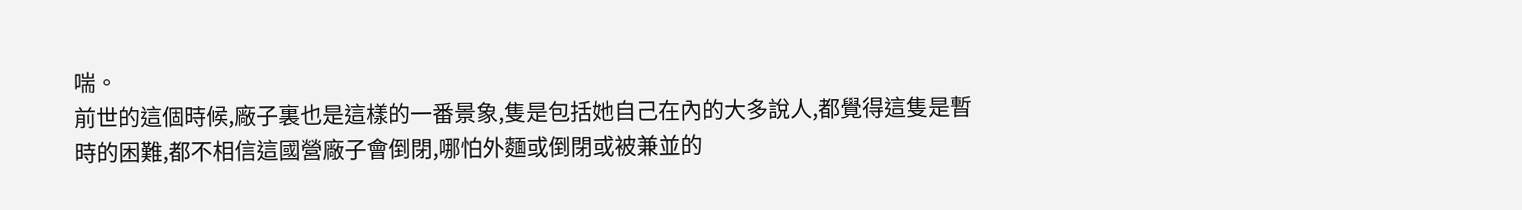喘。
前世的這個時候,廠子裏也是這樣的一番景象,隻是包括她自己在內的大多說人,都覺得這隻是暫時的困難,都不相信這國營廠子會倒閉,哪怕外麵或倒閉或被兼並的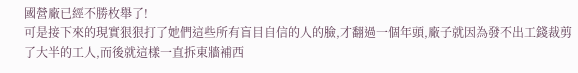國營廠已經不勝枚舉了!
可是接下來的現實狠狠打了她們這些所有盲目自信的人的臉,才翻過一個年頭,廠子就因為發不出工錢裁剪了大半的工人,而後就這樣一直拆東牆補西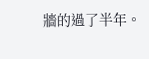牆的過了半年。